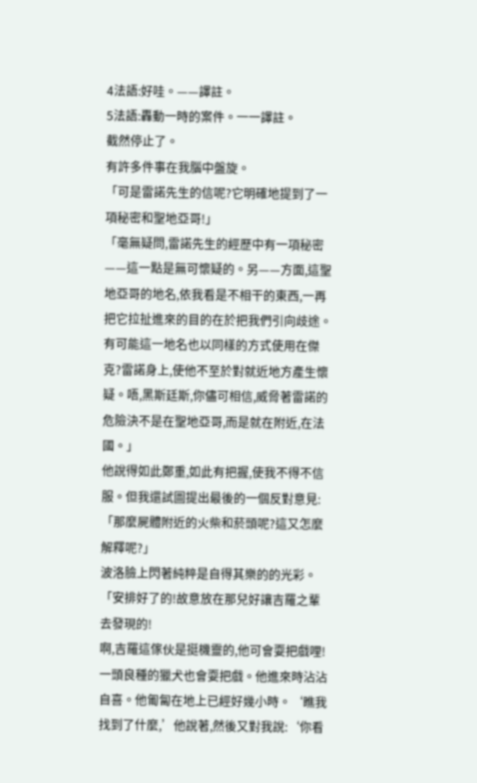4法語:好哇。——譯註。
5法語:轟動一時的案件。一一譯註。
截然停止了。
有許多件事在我腦中盤旋。
「可是雷諾先生的信呢?它明確地提到了一項秘密和聖地亞哥!」
「毫無疑問,雷諾先生的經歷中有一項秘密——這一點是無可懷疑的。另——方面,這聖地亞哥的地名,依我看是不相干的東西,一再把它拉扯進來的目的在於把我們引向歧途。有可能這一地名也以同樣的方式使用在傑克?雷諾身上,使他不至於對就近地方產生懷疑。唔,黑斯廷斯,你儘可相信,威脅著雷諾的危險決不是在聖地亞哥,而是就在附近,在法國。」
他說得如此鄭重,如此有把握,使我不得不信服。但我還試圖提出最後的一個反對意見:
「那麼屍體附近的火柴和菸頭呢?這又怎麼解釋呢?」
波洛臉上閃著純粹是自得其樂的的光彩。
「安排好了的!故意放在那兒好讓吉羅之輩去發現的!
啊,吉羅這傢伙是挺機靈的,他可會耍把戲哩!一頭良種的獵犬也會耍把戲。他進來時沾沾自喜。他匍匐在地上已經好幾小時。‘瞧我找到了什麼,’他說著,然後又對我說:‘你看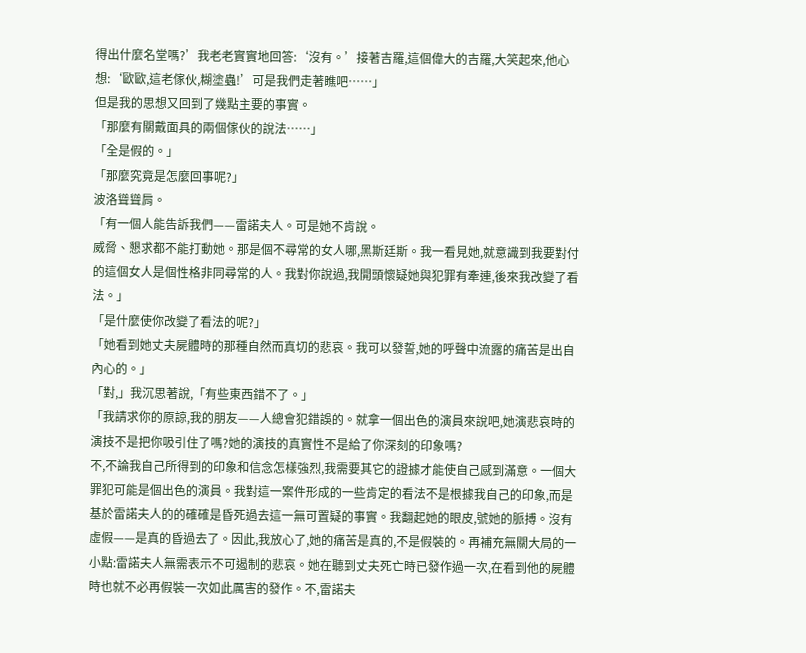得出什麼名堂嗎?’我老老實實地回答:‘沒有。’接著吉羅,這個偉大的吉羅,大笑起來,他心想:‘歐歐,這老傢伙,糊塗蟲!’可是我們走著瞧吧……」
但是我的思想又回到了幾點主要的事實。
「那麼有關戴面具的兩個傢伙的說法……」
「全是假的。」
「那麼究竟是怎麼回事呢?」
波洛聳聳肩。
「有一個人能告訴我們——雷諾夫人。可是她不肯說。
威脅、懇求都不能打動她。那是個不尋常的女人哪,黑斯廷斯。我一看見她,就意識到我要對付的這個女人是個性格非同尋常的人。我對你說過,我開頭懷疑她與犯罪有牽連,後來我改變了看法。」
「是什麼使你改變了看法的呢?」
「她看到她丈夫屍體時的那種自然而真切的悲哀。我可以發誓,她的呼聲中流露的痛苦是出自內心的。」
「對,」我沉思著說,「有些東西錯不了。」
「我請求你的原諒,我的朋友——人總會犯錯誤的。就拿一個出色的演員來說吧,她演悲哀時的演技不是把你吸引住了嗎?她的演技的真實性不是給了你深刻的印象嗎?
不,不論我自己所得到的印象和信念怎樣強烈,我需要其它的證據才能使自己感到滿意。一個大罪犯可能是個出色的演員。我對這一案件形成的一些肯定的看法不是根據我自己的印象,而是基於雷諾夫人的的確確是昏死過去這一無可置疑的事實。我翻起她的眼皮,號她的脈搏。沒有虛假——是真的昏過去了。因此,我放心了,她的痛苦是真的,不是假裝的。再補充無關大局的一小點:雷諾夫人無需表示不可遏制的悲哀。她在聽到丈夫死亡時已發作過一次,在看到他的屍體時也就不必再假裝一次如此厲害的發作。不,雷諾夫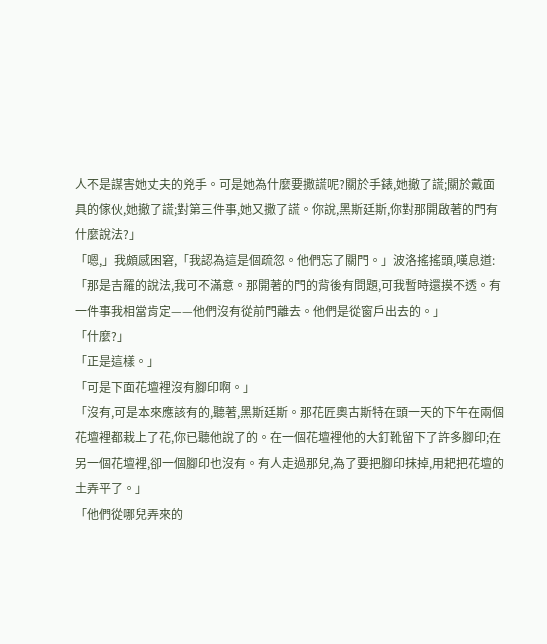人不是謀害她丈夫的兇手。可是她為什麼要撒謊呢?關於手錶,她撤了謊;關於戴面具的傢伙,她撤了謊;對第三件事,她又撒了謊。你說,黑斯廷斯,你對那開啟著的門有什麼說法?」
「嗯,」我頗感困窘,「我認為這是個疏忽。他們忘了關門。」波洛搖搖頭,嘆息道:
「那是吉羅的說法,我可不滿意。那開著的門的背後有問題,可我暫時還摸不透。有一件事我相當肯定——他們沒有從前門離去。他們是從窗戶出去的。」
「什麼?」
「正是這樣。」
「可是下面花壇裡沒有腳印啊。」
「沒有,可是本來應該有的,聽著,黑斯廷斯。那花匠奧古斯特在頭一天的下午在兩個花壇裡都栽上了花,你已聽他說了的。在一個花壇裡他的大釘靴留下了許多腳印;在另一個花壇裡,卻一個腳印也沒有。有人走過那兒,為了要把腳印抹掉,用耙把花壇的土弄平了。」
「他們從哪兒弄來的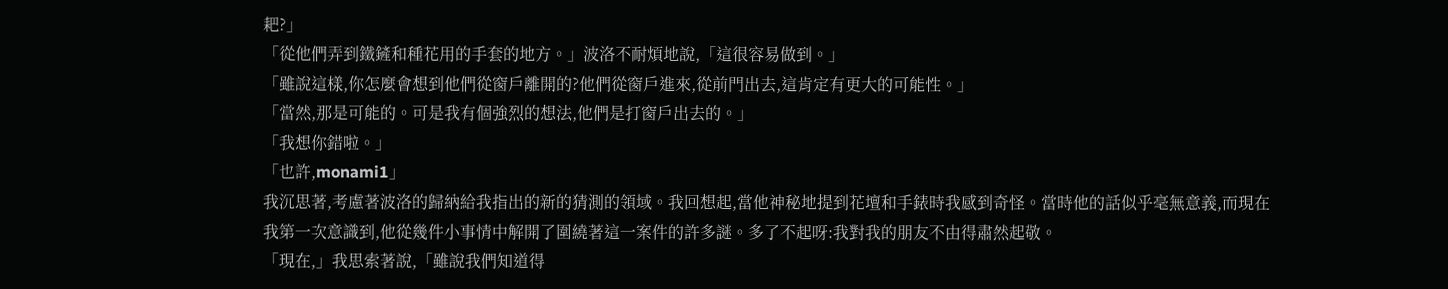耙?」
「從他們弄到鐵鏟和種花用的手套的地方。」波洛不耐煩地說,「這很容易做到。」
「雖說這樣,你怎麼會想到他們從窗戶離開的?他們從窗戶進來,從前門出去,這肯定有更大的可能性。」
「當然,那是可能的。可是我有個強烈的想法,他們是打窗戶出去的。」
「我想你錯啦。」
「也許,monami1」
我沉思著,考慮著波洛的歸納給我指出的新的猜測的領域。我回想起,當他神秘地提到花壇和手錶時我感到奇怪。當時他的話似乎毫無意義,而現在我第一次意識到,他從幾件小事情中解開了圍繞著這一案件的許多謎。多了不起呀:我對我的朋友不由得肅然起敬。
「現在,」我思索著說,「雖說我們知道得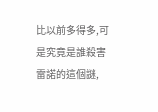比以前多得多,可是究竟是誰殺害雷諾的這個謎,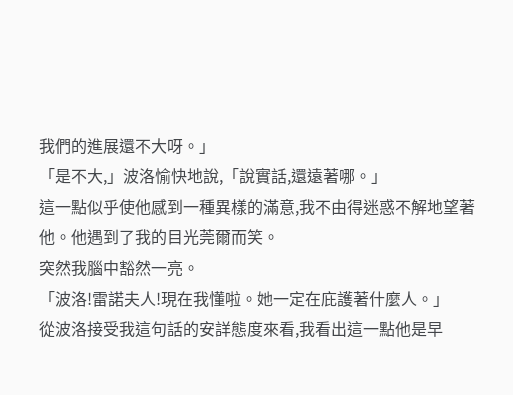我們的進展還不大呀。」
「是不大,」波洛愉快地說,「說實話,還遠著哪。」
這一點似乎使他感到一種異樣的滿意,我不由得迷惑不解地望著他。他遇到了我的目光莞爾而笑。
突然我腦中豁然一亮。
「波洛!雷諾夫人!現在我懂啦。她一定在庇護著什麼人。」
從波洛接受我這句話的安詳態度來看,我看出這一點他是早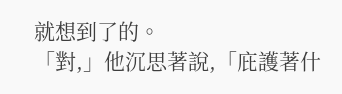就想到了的。
「對,」他沉思著說,「庇護著什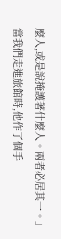麼人,或是說掩護著什麼人。兩者必居其一。」
當我們走進旅館時,他作了個手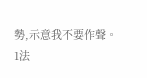勢,示意我不要作聲。
1法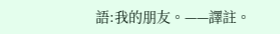語:我的朋友。——譯註。